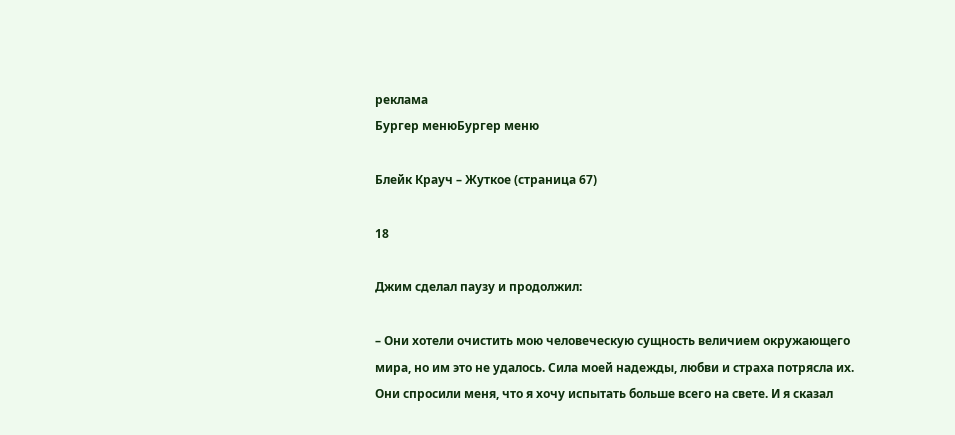реклама
Бургер менюБургер меню

Блейк Крауч – Жуткое (страница 67)

18

Джим сделал паузу и продолжил:

– Они хотели очистить мою человеческую сущность величием окружающего мира, но им это не удалось. Сила моей надежды, любви и страха потрясла их. Они спросили меня, что я хочу испытать больше всего на свете. И я сказал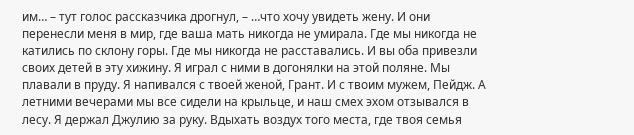им… – тут голос рассказчика дрогнул, – …что хочу увидеть жену. И они перенесли меня в мир, где ваша мать никогда не умирала. Где мы никогда не катились по склону горы. Где мы никогда не расставались. И вы оба привезли своих детей в эту хижину. Я играл с ними в догонялки на этой поляне. Мы плавали в пруду. Я напивался с твоей женой, Грант. И с твоим мужем, Пейдж. А летними вечерами мы все сидели на крыльце, и наш смех эхом отзывался в лесу. Я держал Джулию за руку. Вдыхать воздух того места, где твоя семья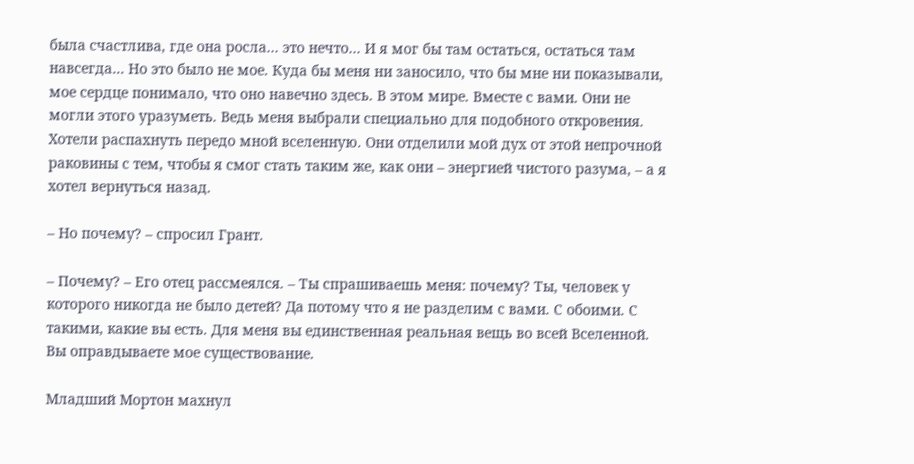была счастлива, где она росла… это нечто… И я мог бы там остаться, остаться там навсегда… Но это было не мое. Куда бы меня ни заносило, что бы мне ни показывали, мое сердце понимало, что оно навечно здесь. В этом мире. Вместе с вами. Они не могли этого уразуметь. Ведь меня выбрали специально для подобного откровения. Хотели распахнуть передо мной вселенную. Они отделили мой дух от этой непрочной раковины с тем, чтобы я смог стать таким же, как они – энергией чистого разума, – а я хотел вернуться назад.

– Но почему? – спросил Грант.

– Почему? – Его отец рассмеялся. – Ты спрашиваешь меня: почему? Ты, человек у которого никогда не было детей? Да потому что я не разделим с вами. С обоими. С такими, какие вы есть. Для меня вы единственная реальная вещь во всей Вселенной. Вы оправдываете мое существование.

Младший Мортон махнул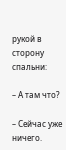рукой в сторону спальни:

– А там что?

– Сейчас уже ничего.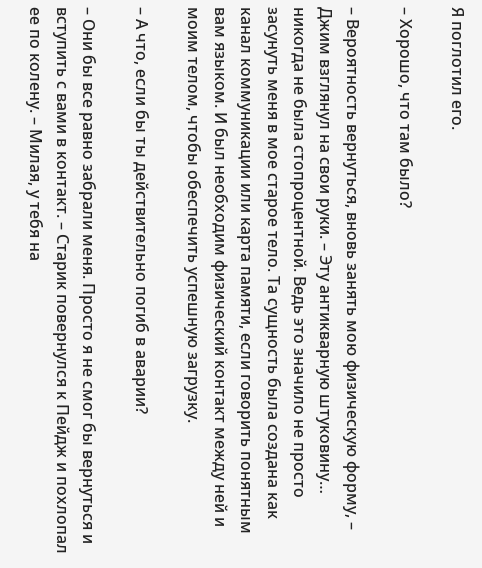Я поглотил его.

– Хорошо, что там было?

– Вероятность вернуться, вновь занять мою физическую форму, – Джим взглянул на свои руки. – Эту антикварную штуковину… никогда не была стопроцентной. Ведь это значило не просто засунуть меня в мое старое тело. Та сущность была создана как канал коммуникации или карта памяти, если говорить понятным вам языком. И был необходим физический контакт между ней и моим телом, чтобы обеспечить успешную загрузку.

– А что, если бы ты действительно погиб в аварии?

– Они бы все равно забрали меня. Просто я не смог бы вернуться и вступить с вами в контакт. – Старик повернулся к Пейдж и похлопал ее по колену. – Милая, у тебя на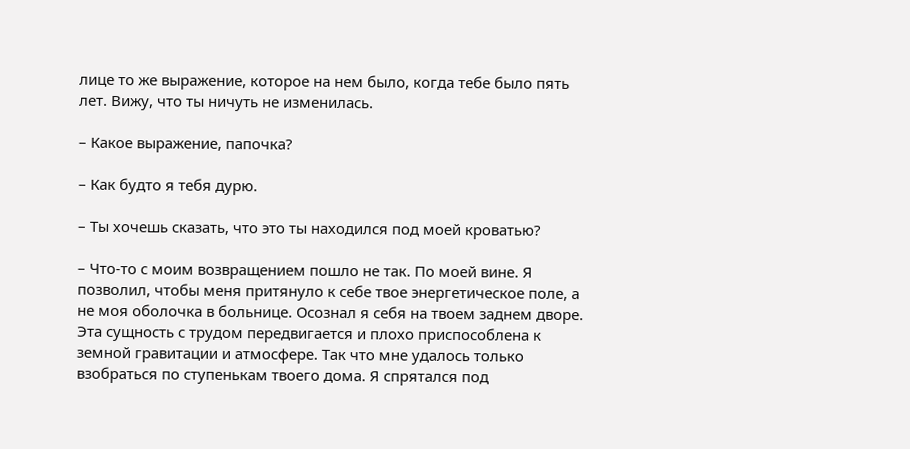лице то же выражение, которое на нем было, когда тебе было пять лет. Вижу, что ты ничуть не изменилась.

– Какое выражение, папочка?

– Как будто я тебя дурю.

– Ты хочешь сказать, что это ты находился под моей кроватью?

– Что-то с моим возвращением пошло не так. По моей вине. Я позволил, чтобы меня притянуло к себе твое энергетическое поле, а не моя оболочка в больнице. Осознал я себя на твоем заднем дворе. Эта сущность с трудом передвигается и плохо приспособлена к земной гравитации и атмосфере. Так что мне удалось только взобраться по ступенькам твоего дома. Я спрятался под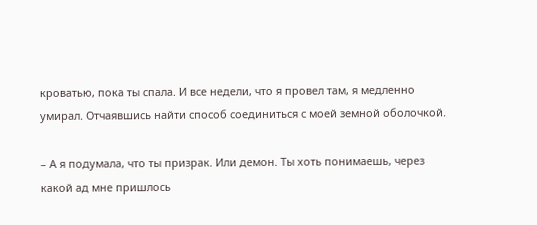кроватью, пока ты спала. И все недели, что я провел там, я медленно умирал. Отчаявшись найти способ соединиться с моей земной оболочкой.

– А я подумала, что ты призрак. Или демон. Ты хоть понимаешь, через какой ад мне пришлось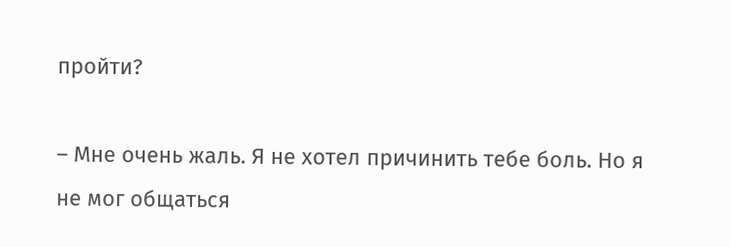пройти?

– Мне очень жаль. Я не хотел причинить тебе боль. Но я не мог общаться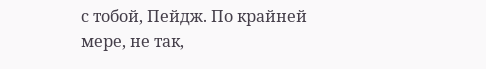с тобой, Пейдж. По крайней мере, не так,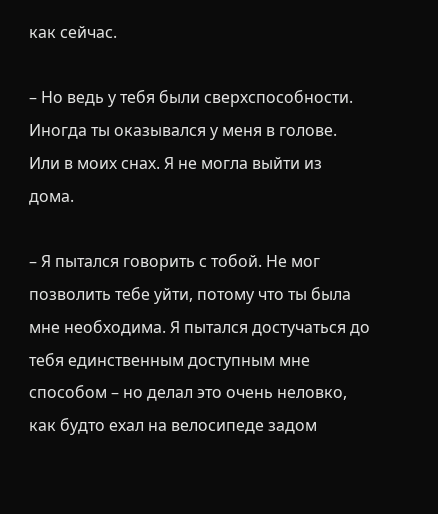как сейчас.

– Но ведь у тебя были сверхспособности. Иногда ты оказывался у меня в голове. Или в моих снах. Я не могла выйти из дома.

– Я пытался говорить с тобой. Не мог позволить тебе уйти, потому что ты была мне необходима. Я пытался достучаться до тебя единственным доступным мне способом – но делал это очень неловко, как будто ехал на велосипеде задом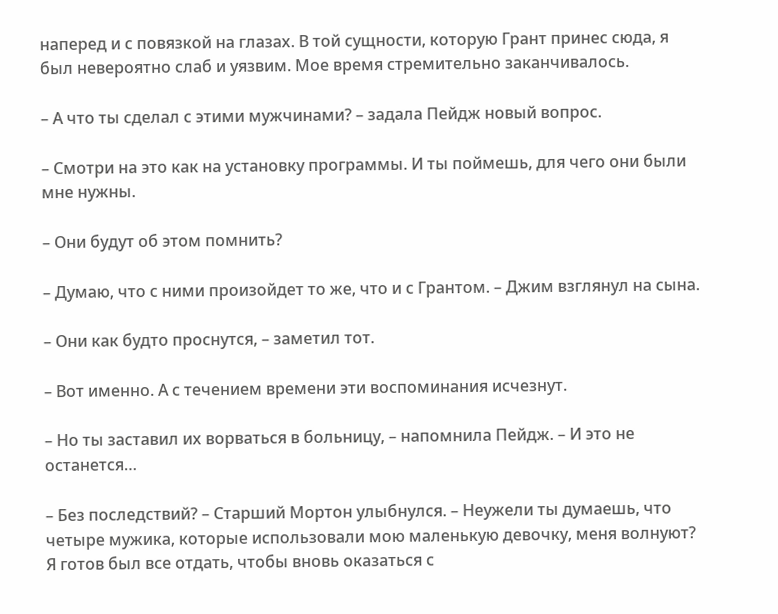наперед и с повязкой на глазах. В той сущности, которую Грант принес сюда, я был невероятно слаб и уязвим. Мое время стремительно заканчивалось.

– А что ты сделал с этими мужчинами? – задала Пейдж новый вопрос.

– Смотри на это как на установку программы. И ты поймешь, для чего они были мне нужны.

– Они будут об этом помнить?

– Думаю, что с ними произойдет то же, что и с Грантом. – Джим взглянул на сына.

– Они как будто проснутся, – заметил тот.

– Вот именно. А с течением времени эти воспоминания исчезнут.

– Но ты заставил их ворваться в больницу, – напомнила Пейдж. – И это не останется…

– Без последствий? – Старший Мортон улыбнулся. – Неужели ты думаешь, что четыре мужика, которые использовали мою маленькую девочку, меня волнуют? Я готов был все отдать, чтобы вновь оказаться с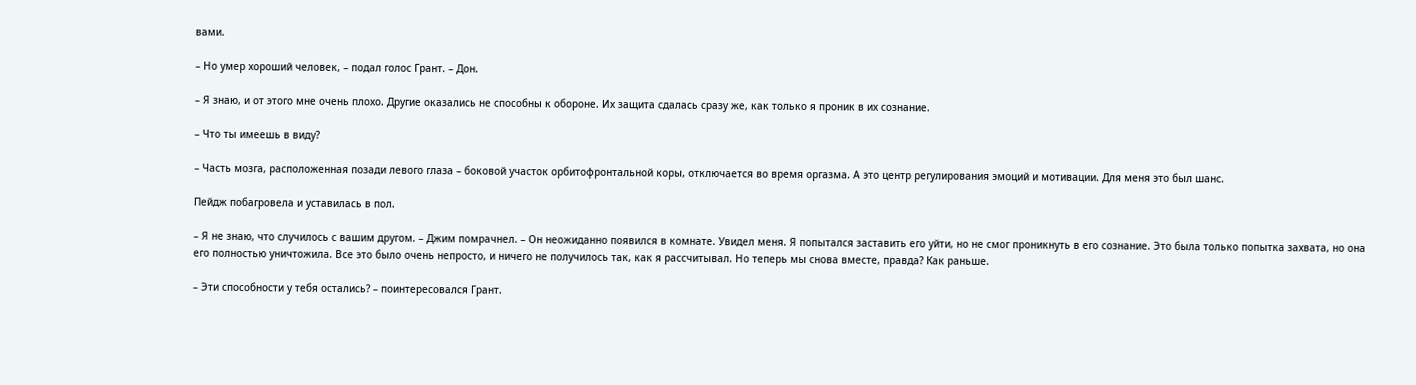вами.

– Но умер хороший человек, – подал голос Грант. – Дон.

– Я знаю, и от этого мне очень плохо. Другие оказались не способны к обороне. Их защита сдалась сразу же, как только я проник в их сознание.

– Что ты имеешь в виду?

– Часть мозга, расположенная позади левого глаза – боковой участок орбитофронтальной коры, отключается во время оргазма. А это центр регулирования эмоций и мотивации. Для меня это был шанс.

Пейдж побагровела и уставилась в пол.

– Я не знаю, что случилось с вашим другом. – Джим помрачнел. – Он неожиданно появился в комнате. Увидел меня. Я попытался заставить его уйти, но не смог проникнуть в его сознание. Это была только попытка захвата, но она его полностью уничтожила. Все это было очень непросто, и ничего не получилось так, как я рассчитывал. Но теперь мы снова вместе, правда? Как раньше.

– Эти способности у тебя остались? – поинтересовался Грант.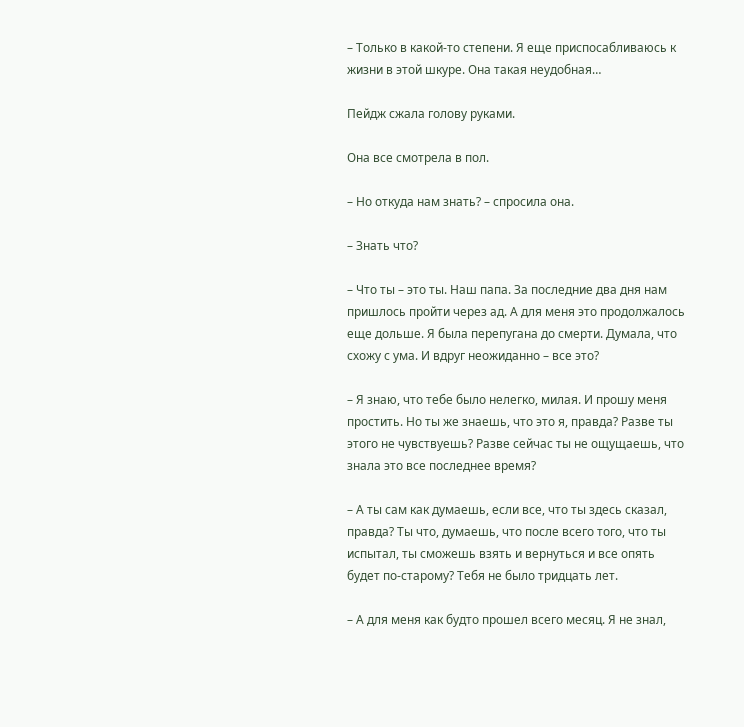– Только в какой-то степени. Я еще приспосабливаюсь к жизни в этой шкуре. Она такая неудобная…

Пейдж сжала голову руками.

Она все смотрела в пол.

– Но откуда нам знать? – спросила она.

– Знать что?

– Что ты – это ты. Наш папа. За последние два дня нам пришлось пройти через ад. А для меня это продолжалось еще дольше. Я была перепугана до смерти. Думала, что схожу с ума. И вдруг неожиданно – все это?

– Я знаю, что тебе было нелегко, милая. И прошу меня простить. Но ты же знаешь, что это я, правда? Разве ты этого не чувствуешь? Разве сейчас ты не ощущаешь, что знала это все последнее время?

– А ты сам как думаешь, если все, что ты здесь сказал, правда? Ты что, думаешь, что после всего того, что ты испытал, ты сможешь взять и вернуться и все опять будет по-старому? Тебя не было тридцать лет.

– А для меня как будто прошел всего месяц. Я не знал,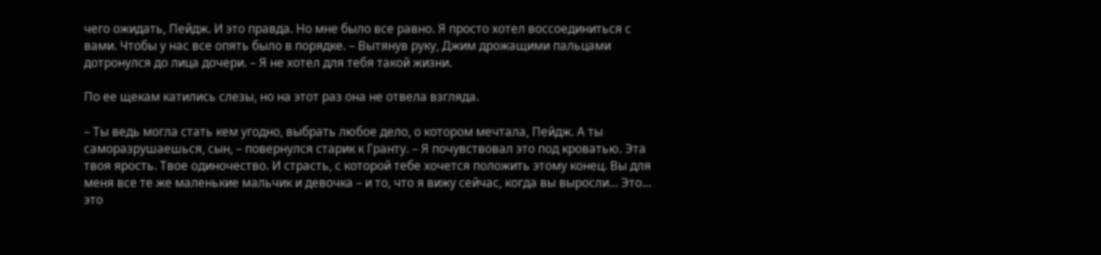чего ожидать, Пейдж. И это правда. Но мне было все равно. Я просто хотел воссоединиться с вами. Чтобы у нас все опять было в порядке. – Вытянув руку, Джим дрожащими пальцами дотронулся до лица дочери. – Я не хотел для тебя такой жизни.

По ее щекам катились слезы, но на этот раз она не отвела взгляда.

– Ты ведь могла стать кем угодно, выбрать любое дело, о котором мечтала, Пейдж. А ты саморазрушаешься, сын, – повернулся старик к Гранту. – Я почувствовал это под кроватью. Эта твоя ярость. Твое одиночество. И страсть, с которой тебе хочется положить этому конец. Вы для меня все те же маленькие мальчик и девочка – и то, что я вижу сейчас, когда вы выросли… Это… это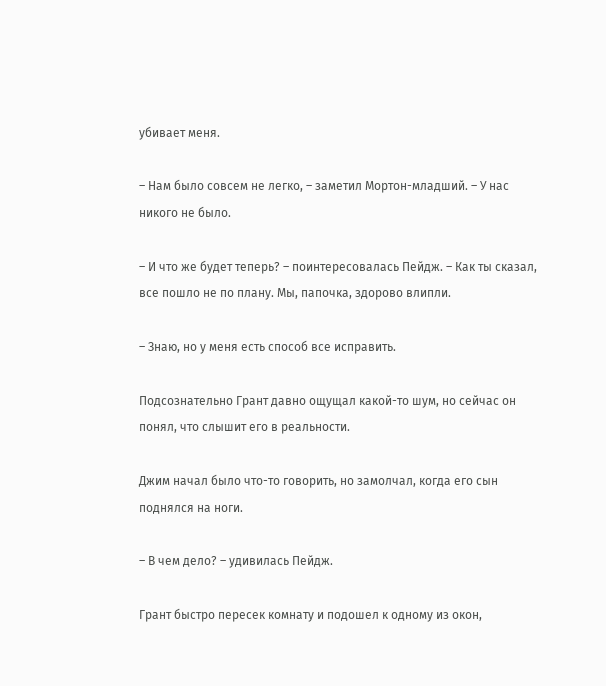убивает меня.

– Нам было совсем не легко, – заметил Мортон-младший. – У нас никого не было.

– И что же будет теперь? – поинтересовалась Пейдж. – Как ты сказал, все пошло не по плану. Мы, папочка, здорово влипли.

– Знаю, но у меня есть способ все исправить.

Подсознательно Грант давно ощущал какой-то шум, но сейчас он понял, что слышит его в реальности.

Джим начал было что-то говорить, но замолчал, когда его сын поднялся на ноги.

– В чем дело? – удивилась Пейдж.

Грант быстро пересек комнату и подошел к одному из окон,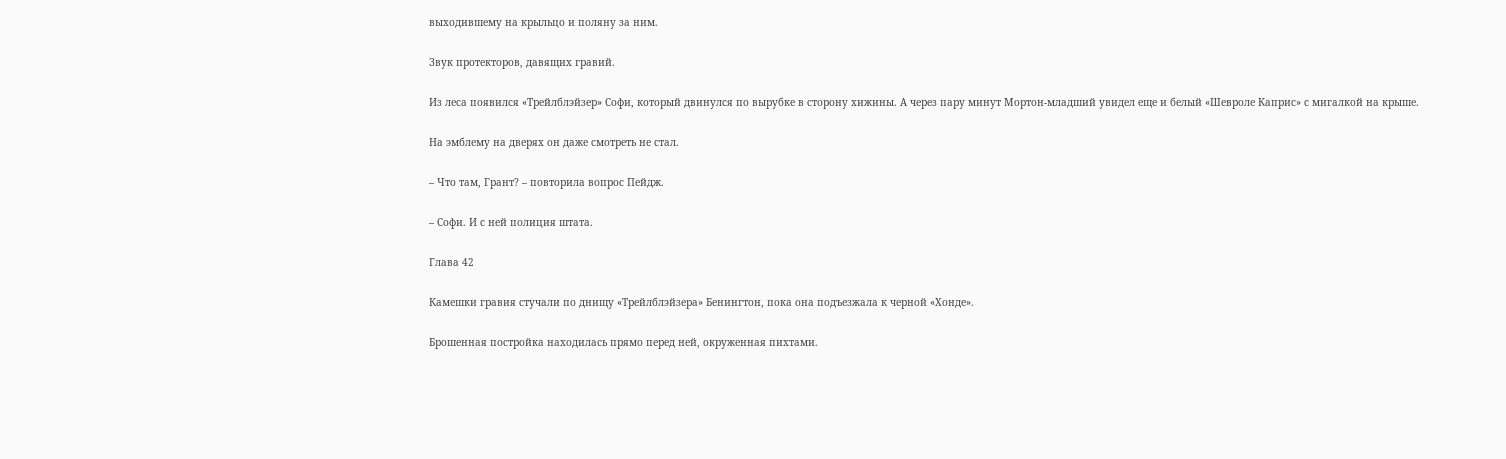выходившему на крыльцо и поляну за ним.

Звук протекторов, давящих гравий.

Из леса появился «Трейлблэйзер» Софи, который двинулся по вырубке в сторону хижины. А через пару минут Мортон-младший увидел еще и белый «Шевроле Каприс» с мигалкой на крыше.

На эмблему на дверях он даже смотреть не стал.

– Что там, Грант? – повторила вопрос Пейдж.

– Софи. И с ней полиция штата.

Глава 42

Камешки гравия стучали по днищу «Трейлблэйзера» Бенингтон, пока она подъезжала к черной «Хонде».

Брошенная постройка находилась прямо перед ней, окруженная пихтами.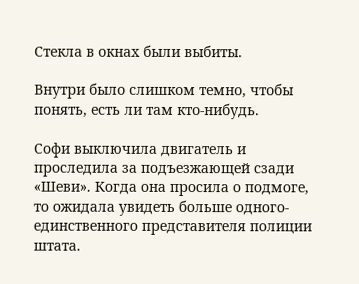Стекла в окнах были выбиты.

Внутри было слишком темно, чтобы понять, есть ли там кто-нибудь.

Софи выключила двигатель и проследила за подъезжающей сзади «Шеви». Когда она просила о подмоге, то ожидала увидеть больше одного-единственного представителя полиции штата.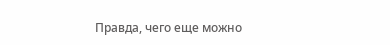Правда, чего еще можно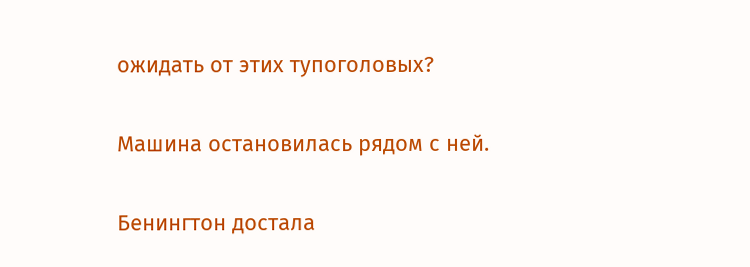ожидать от этих тупоголовых?

Машина остановилась рядом с ней.

Бенингтон достала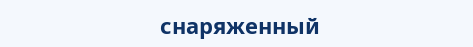снаряженный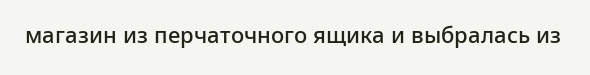магазин из перчаточного ящика и выбралась из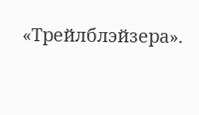«Трейлблэйзера».